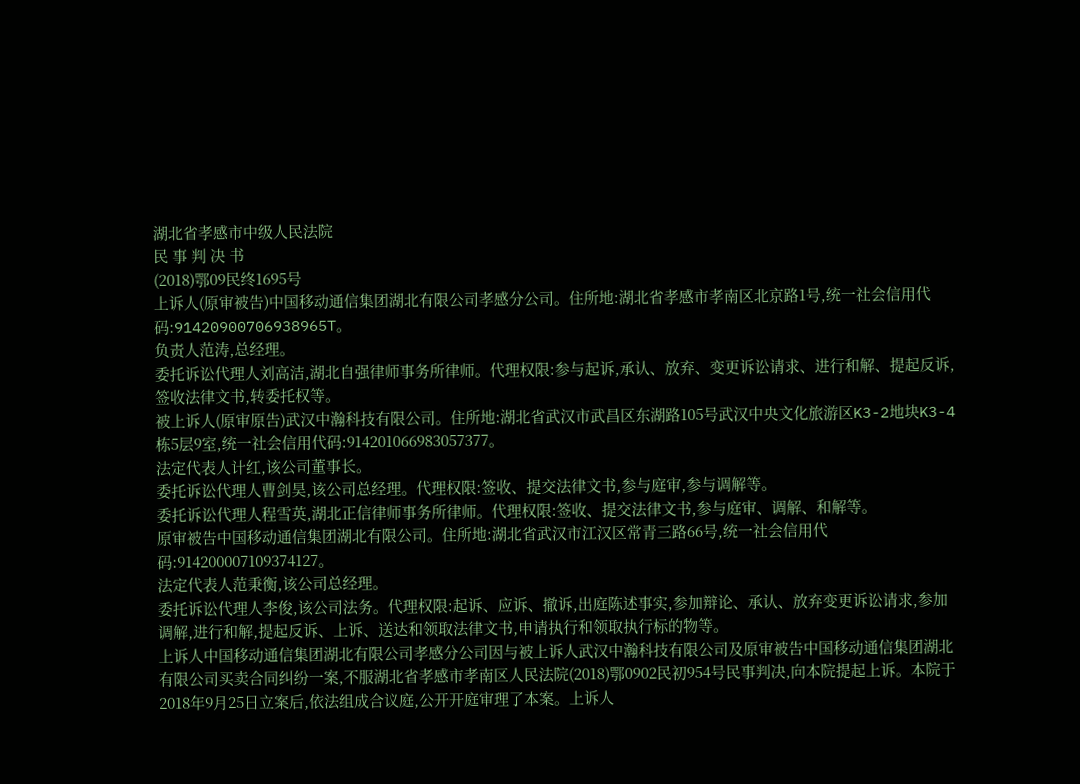湖北省孝感市中级人民法院
民 事 判 决 书
(2018)鄂09民终1695号
上诉人(原审被告)中国移动通信集团湖北有限公司孝感分公司。住所地:湖北省孝感市孝南区北京路1号,统一社会信用代码:91420900706938965T。
负责人范涛,总经理。
委托诉讼代理人刘高洁,湖北自强律师事务所律师。代理权限:参与起诉,承认、放弃、变更诉讼请求、进行和解、提起反诉,签收法律文书,转委托权等。
被上诉人(原审原告)武汉中瀚科技有限公司。住所地:湖北省武汉市武昌区东湖路105号武汉中央文化旅游区K3-2地块K3-4栋5层9室,统一社会信用代码:914201066983057377。
法定代表人计红,该公司董事长。
委托诉讼代理人曹剑昊,该公司总经理。代理权限:签收、提交法律文书,参与庭审,参与调解等。
委托诉讼代理人程雪英,湖北正信律师事务所律师。代理权限:签收、提交法律文书,参与庭审、调解、和解等。
原审被告中国移动通信集团湖北有限公司。住所地:湖北省武汉市江汉区常青三路66号,统一社会信用代码:914200007109374127。
法定代表人范秉衡,该公司总经理。
委托诉讼代理人李俊,该公司法务。代理权限:起诉、应诉、撤诉,出庭陈述事实,参加辩论、承认、放弃变更诉讼请求,参加调解,进行和解,提起反诉、上诉、送达和领取法律文书,申请执行和领取执行标的物等。
上诉人中国移动通信集团湖北有限公司孝感分公司因与被上诉人武汉中瀚科技有限公司及原审被告中国移动通信集团湖北有限公司买卖合同纠纷一案,不服湖北省孝感市孝南区人民法院(2018)鄂0902民初954号民事判决,向本院提起上诉。本院于2018年9月25日立案后,依法组成合议庭,公开开庭审理了本案。上诉人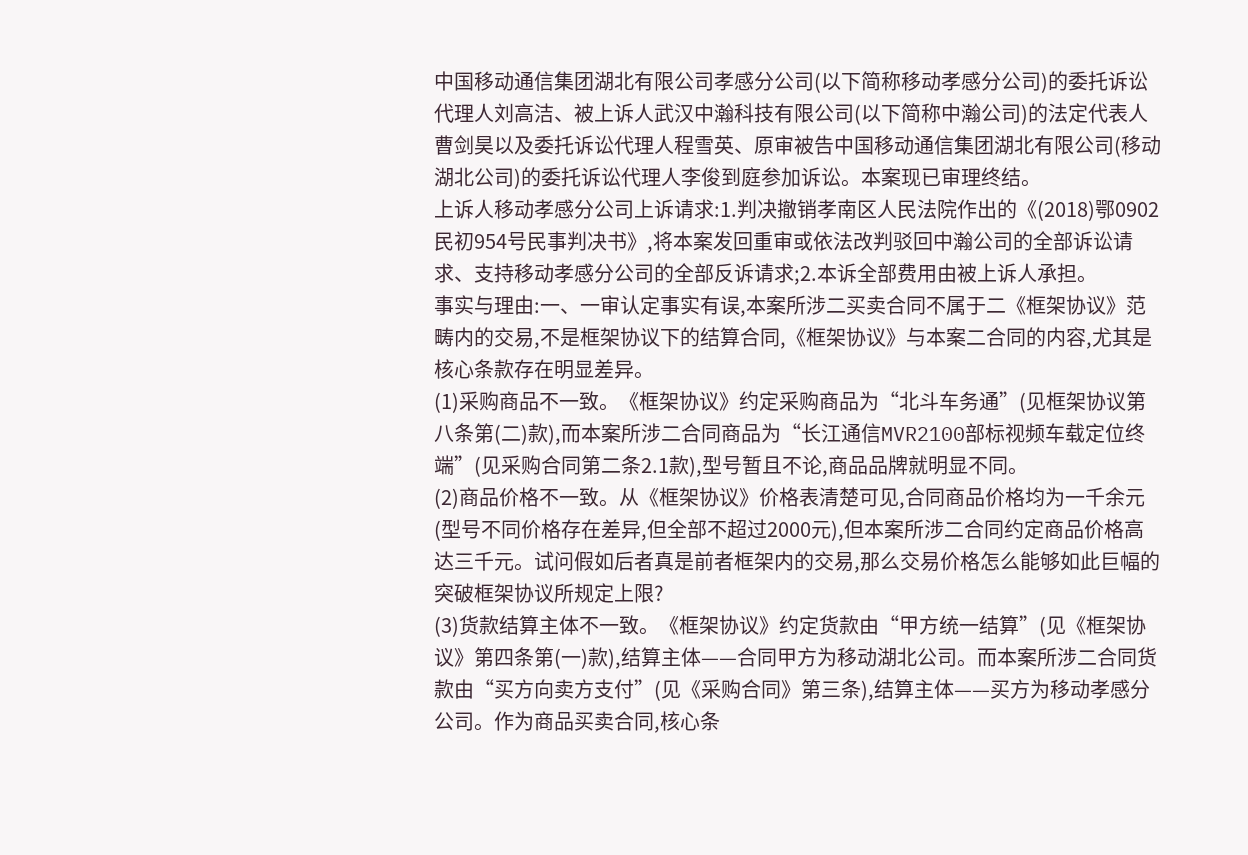中国移动通信集团湖北有限公司孝感分公司(以下简称移动孝感分公司)的委托诉讼代理人刘高洁、被上诉人武汉中瀚科技有限公司(以下简称中瀚公司)的法定代表人曹剑昊以及委托诉讼代理人程雪英、原审被告中国移动通信集团湖北有限公司(移动湖北公司)的委托诉讼代理人李俊到庭参加诉讼。本案现已审理终结。
上诉人移动孝感分公司上诉请求:1.判决撤销孝南区人民法院作出的《(2018)鄂0902民初954号民事判决书》,将本案发回重审或依法改判驳回中瀚公司的全部诉讼请求、支持移动孝感分公司的全部反诉请求;2.本诉全部费用由被上诉人承担。
事实与理由:一、一审认定事实有误,本案所涉二买卖合同不属于二《框架协议》范畴内的交易,不是框架协议下的结算合同,《框架协议》与本案二合同的内容,尤其是核心条款存在明显差异。
(1)采购商品不一致。《框架协议》约定采购商品为“北斗车务通”(见框架协议第八条第(二)款),而本案所涉二合同商品为“长江通信MVR2100部标视频车载定位终端”(见采购合同第二条2.1款),型号暂且不论,商品品牌就明显不同。
(2)商品价格不一致。从《框架协议》价格表清楚可见,合同商品价格均为一千余元(型号不同价格存在差异,但全部不超过2000元),但本案所涉二合同约定商品价格高达三千元。试问假如后者真是前者框架内的交易,那么交易价格怎么能够如此巨幅的突破框架协议所规定上限?
(3)货款结算主体不一致。《框架协议》约定货款由“甲方统一结算”(见《框架协议》第四条第(一)款),结算主体——合同甲方为移动湖北公司。而本案所涉二合同货款由“买方向卖方支付”(见《采购合同》第三条),结算主体——买方为移动孝感分公司。作为商品买卖合同,核心条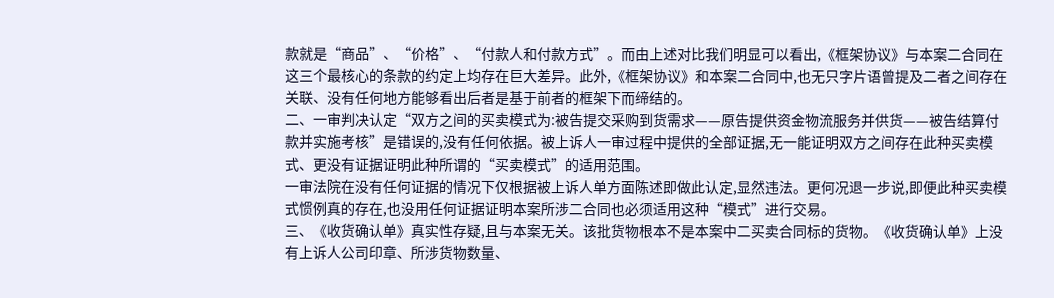款就是“商品”、“价格”、“付款人和付款方式”。而由上述对比我们明显可以看出,《框架协议》与本案二合同在这三个最核心的条款的约定上均存在巨大差异。此外,《框架协议》和本案二合同中,也无只字片语曾提及二者之间存在关联、没有任何地方能够看出后者是基于前者的框架下而缔结的。
二、一审判决认定“双方之间的买卖模式为:被告提交采购到货需求——原告提供资金物流服务并供货——被告结算付款并实施考核”是错误的,没有任何依据。被上诉人一审过程中提供的全部证据,无一能证明双方之间存在此种买卖模式、更没有证据证明此种所谓的“买卖模式”的适用范围。
一审法院在没有任何证据的情况下仅根据被上诉人单方面陈述即做此认定,显然违法。更何况退一步说,即便此种买卖模式惯例真的存在,也没用任何证据证明本案所涉二合同也必须适用这种“模式”进行交易。
三、《收货确认单》真实性存疑,且与本案无关。该批货物根本不是本案中二买卖合同标的货物。《收货确认单》上没有上诉人公司印章、所涉货物数量、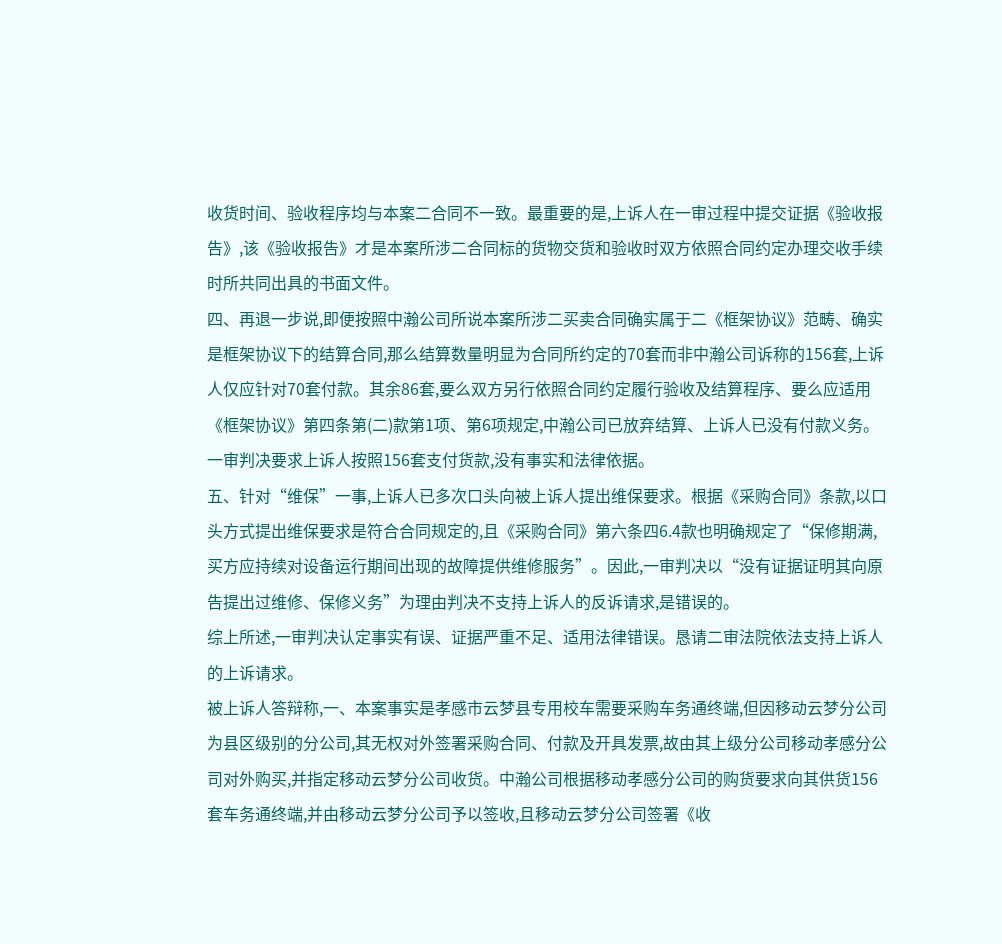收货时间、验收程序均与本案二合同不一致。最重要的是,上诉人在一审过程中提交证据《验收报告》,该《验收报告》才是本案所涉二合同标的货物交货和验收时双方依照合同约定办理交收手续时所共同出具的书面文件。
四、再退一步说,即便按照中瀚公司所说本案所涉二买卖合同确实属于二《框架协议》范畴、确实是框架协议下的结算合同,那么结算数量明显为合同所约定的70套而非中瀚公司诉称的156套,上诉人仅应针对70套付款。其余86套,要么双方另行依照合同约定履行验收及结算程序、要么应适用《框架协议》第四条第(二)款第1项、第6项规定,中瀚公司已放弃结算、上诉人已没有付款义务。一审判决要求上诉人按照156套支付货款,没有事实和法律依据。
五、针对“维保”一事,上诉人已多次口头向被上诉人提出维保要求。根据《采购合同》条款,以口头方式提出维保要求是符合合同规定的,且《采购合同》第六条四6.4款也明确规定了“保修期满,买方应持续对设备运行期间出现的故障提供维修服务”。因此,一审判决以“没有证据证明其向原告提出过维修、保修义务”为理由判决不支持上诉人的反诉请求,是错误的。
综上所述,一审判决认定事实有误、证据严重不足、适用法律错误。恳请二审法院依法支持上诉人的上诉请求。
被上诉人答辩称,一、本案事实是孝感市云梦县专用校车需要采购车务通终端,但因移动云梦分公司为县区级别的分公司,其无权对外签署采购合同、付款及开具发票,故由其上级分公司移动孝感分公司对外购买,并指定移动云梦分公司收货。中瀚公司根据移动孝感分公司的购货要求向其供货156套车务通终端,并由移动云梦分公司予以签收,且移动云梦分公司签署《收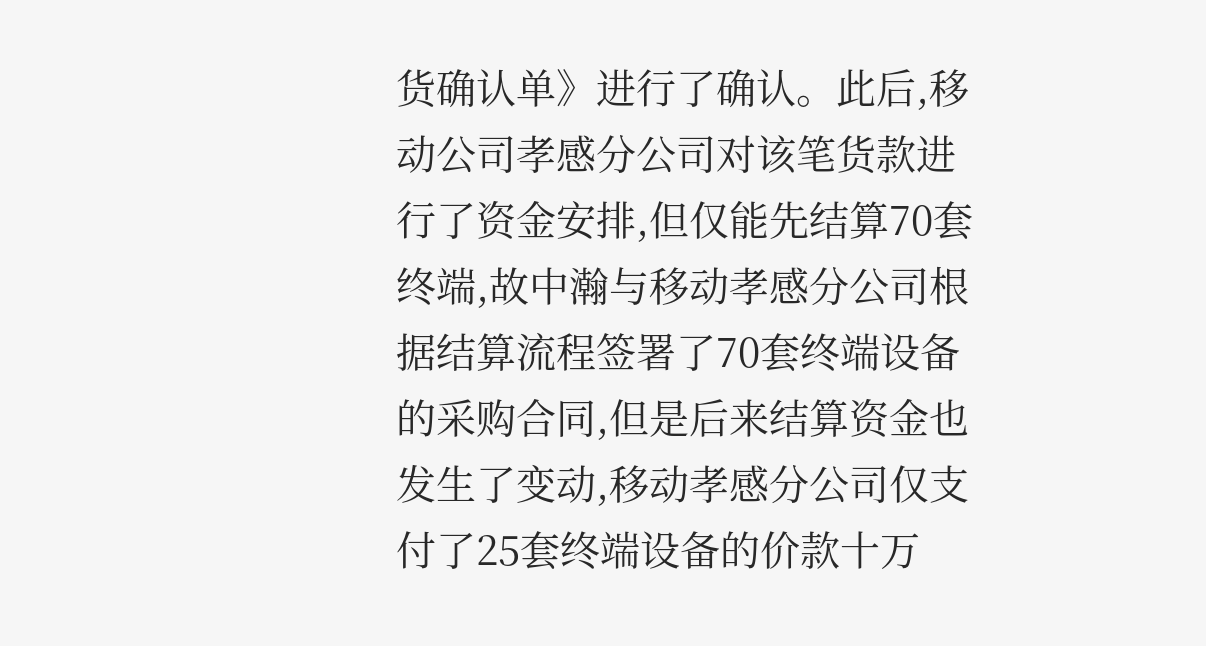货确认单》进行了确认。此后,移动公司孝感分公司对该笔货款进行了资金安排,但仅能先结算70套终端,故中瀚与移动孝感分公司根据结算流程签署了70套终端设备的采购合同,但是后来结算资金也发生了变动,移动孝感分公司仅支付了25套终端设备的价款十万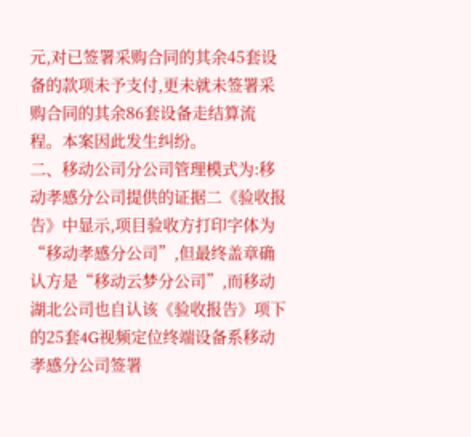元,对已签署采购合同的其余45套设备的款项未予支付,更未就未签署采购合同的其余86套设备走结算流程。本案因此发生纠纷。
二、移动公司分公司管理模式为:移动孝感分公司提供的证据二《验收报告》中显示,项目验收方打印字体为“移动孝感分公司”,但最终盖章确认方是“移动云梦分公司”,而移动湖北公司也自认该《验收报告》项下的25套4G视频定位终端设备系移动孝感分公司签署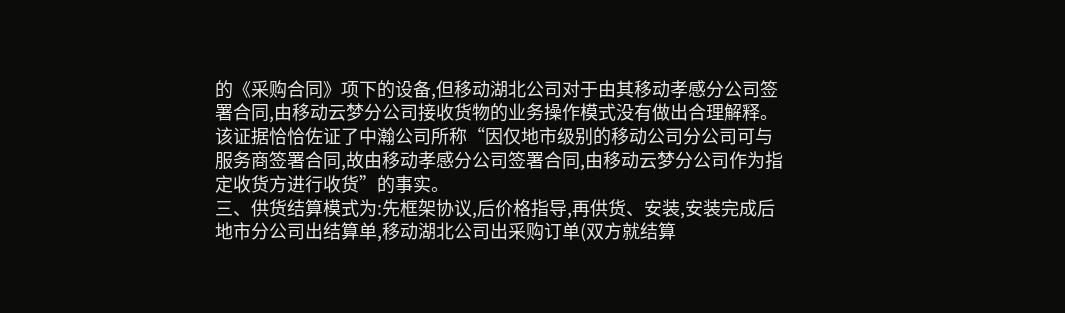的《采购合同》项下的设备,但移动湖北公司对于由其移动孝感分公司签署合同,由移动云梦分公司接收货物的业务操作模式没有做出合理解释。该证据恰恰佐证了中瀚公司所称“因仅地市级别的移动公司分公司可与服务商签署合同,故由移动孝感分公司签署合同,由移动云梦分公司作为指定收货方进行收货”的事实。
三、供货结算模式为:先框架协议,后价格指导,再供货、安装,安装完成后地市分公司出结算单,移动湖北公司出采购订单(双方就结算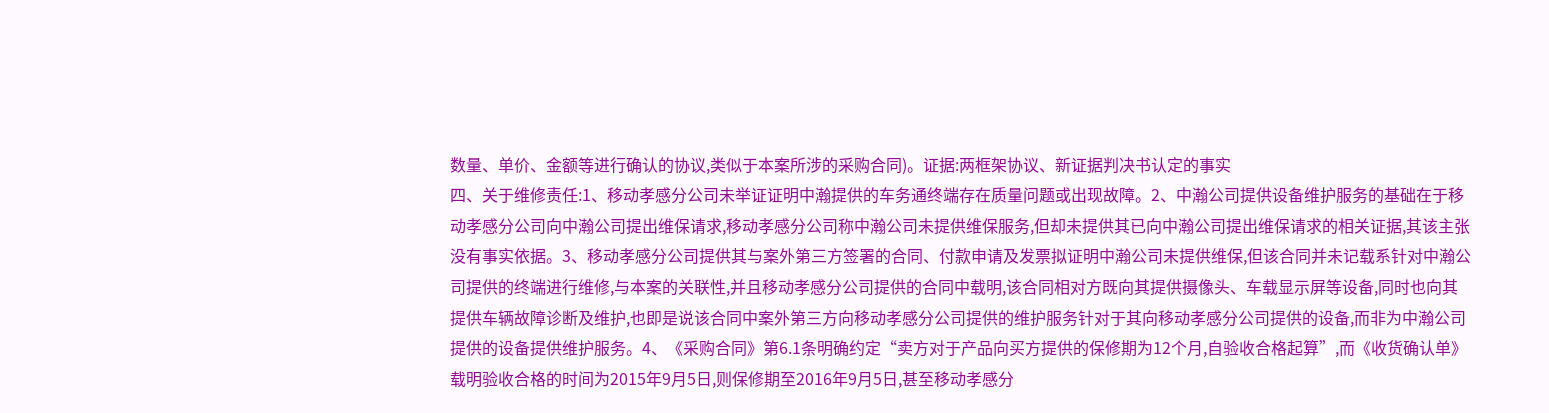数量、单价、金额等进行确认的协议,类似于本案所涉的采购合同)。证据:两框架协议、新证据判决书认定的事实
四、关于维修责任:1、移动孝感分公司未举证证明中瀚提供的车务通终端存在质量问题或出现故障。2、中瀚公司提供设备维护服务的基础在于移动孝感分公司向中瀚公司提出维保请求,移动孝感分公司称中瀚公司未提供维保服务,但却未提供其已向中瀚公司提出维保请求的相关证据,其该主张没有事实依据。3、移动孝感分公司提供其与案外第三方签署的合同、付款申请及发票拟证明中瀚公司未提供维保,但该合同并未记载系针对中瀚公司提供的终端进行维修,与本案的关联性,并且移动孝感分公司提供的合同中载明,该合同相对方既向其提供摄像头、车载显示屏等设备,同时也向其提供车辆故障诊断及维护,也即是说该合同中案外第三方向移动孝感分公司提供的维护服务针对于其向移动孝感分公司提供的设备,而非为中瀚公司提供的设备提供维护服务。4、《采购合同》第6.1条明确约定“卖方对于产品向买方提供的保修期为12个月,自验收合格起算”,而《收货确认单》载明验收合格的时间为2015年9月5日,则保修期至2016年9月5日,甚至移动孝感分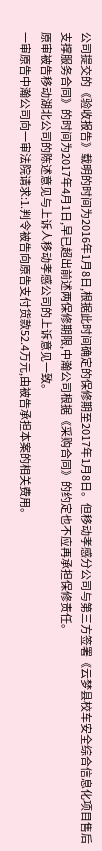公司提交的《验收报告》载明的时间为2016年1月8日,根据此时间确定的保修期至2017年1月8日。但移动孝感分公司与第三方签署《云梦县校车安全综合信息化项目售后支撑服务合同》的时间为2017年4月1日,早已超出前述两保修期限,中瀚公司根据《采购合同》的约定也不应再承担保修责任。
原审被告移动湖北公司的陈述意见与上诉人移动孝感公司的上诉意见一致。
一审原告中瀚公司向一审法院请求:1.判令被告向原告支付货款52.4万元,由被告承担本案的相关费用。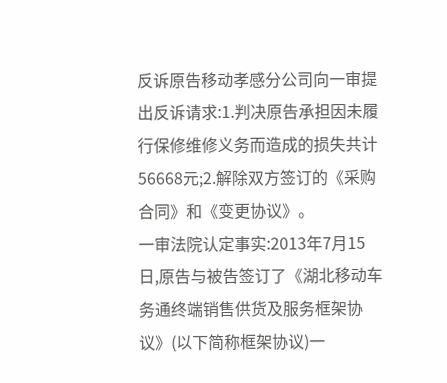反诉原告移动孝感分公司向一审提出反诉请求:1.判决原告承担因未履行保修维修义务而造成的损失共计56668元;2.解除双方签订的《采购合同》和《变更协议》。
一审法院认定事实:2013年7月15日,原告与被告签订了《湖北移动车务通终端销售供货及服务框架协议》(以下简称框架协议)一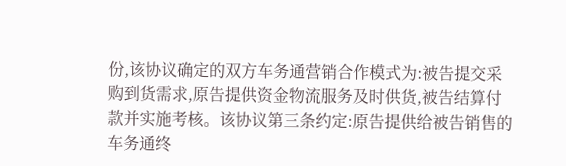份,该协议确定的双方车务通营销合作模式为:被告提交采购到货需求,原告提供资金物流服务及时供货,被告结算付款并实施考核。该协议第三条约定:原告提供给被告销售的车务通终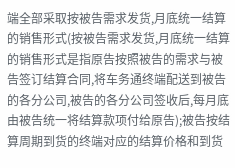端全部采取按被告需求发货,月底统一结算的销售形式(按被告需求发货,月底统一结算的销售形式是指原告按照被告的需求与被告签订结算合同,将车务通终端配送到被告的各分公司,被告的各分公司签收后,每月底由被告统一将结算款项付给原告);被告按结算周期到货的终端对应的结算价格和到货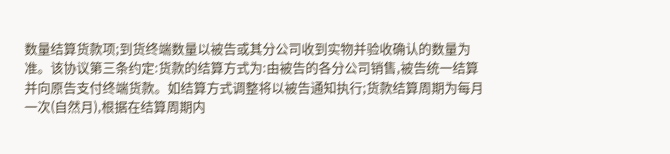数量结算货款项;到货终端数量以被告或其分公司收到实物并验收确认的数量为准。该协议第三条约定:货款的结算方式为:由被告的各分公司销售,被告统一结算并向原告支付终端货款。如结算方式调整将以被告通知执行;货款结算周期为每月一次(自然月),根据在结算周期内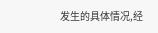发生的具体情况,经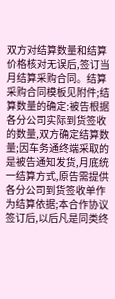双方对结算数量和结算价格核对无误后,签订当月结算采购合同。结算采购合同模板见附件;结算数量的确定:被告根据各分公司实际到货签收的数量,双方确定结算数量;因车务通终端采取的是被告通知发货,月底统一结算方式,原告需提供各分公司到货签收单作为结算依据;本合作协议签订后,以后凡是同类终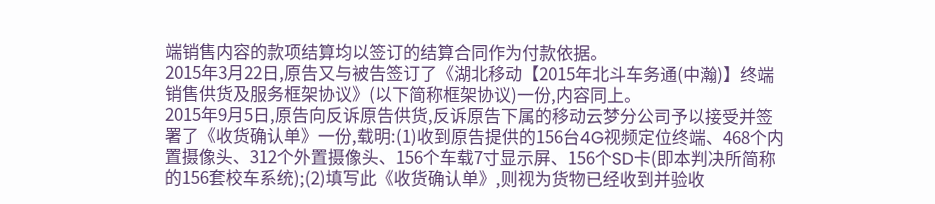端销售内容的款项结算均以签订的结算合同作为付款依据。
2015年3月22日,原告又与被告签订了《湖北移动【2015年北斗车务通(中瀚)】终端销售供货及服务框架协议》(以下简称框架协议)一份,内容同上。
2015年9月5日,原告向反诉原告供货,反诉原告下属的移动云梦分公司予以接受并签署了《收货确认单》一份,载明:(1)收到原告提供的156台4G视频定位终端、468个内置摄像头、312个外置摄像头、156个车载7寸显示屏、156个SD卡(即本判决所简称的156套校车系统);(2)填写此《收货确认单》,则视为货物已经收到并验收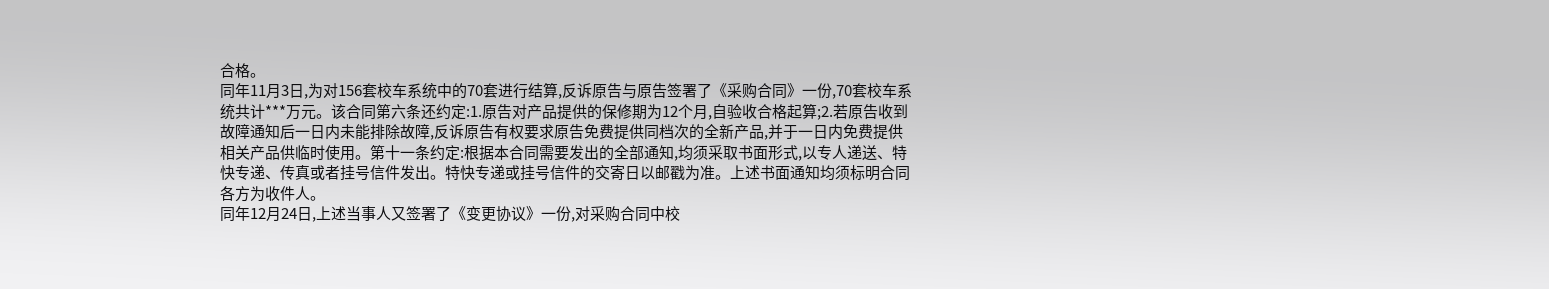合格。
同年11月3日,为对156套校车系统中的70套进行结算,反诉原告与原告签署了《采购合同》一份,70套校车系统共计***万元。该合同第六条还约定:1.原告对产品提供的保修期为12个月,自验收合格起算;2.若原告收到故障通知后一日内未能排除故障,反诉原告有权要求原告免费提供同档次的全新产品,并于一日内免费提供相关产品供临时使用。第十一条约定:根据本合同需要发出的全部通知,均须采取书面形式,以专人递送、特快专递、传真或者挂号信件发出。特快专递或挂号信件的交寄日以邮戳为准。上述书面通知均须标明合同各方为收件人。
同年12月24日,上述当事人又签署了《变更协议》一份,对采购合同中校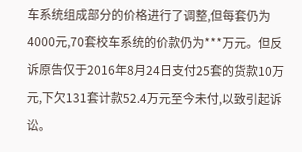车系统组成部分的价格进行了调整,但每套仍为4000元,70套校车系统的价款仍为***万元。但反诉原告仅于2016年8月24日支付25套的货款10万元,下欠131套计款52.4万元至今未付,以致引起诉讼。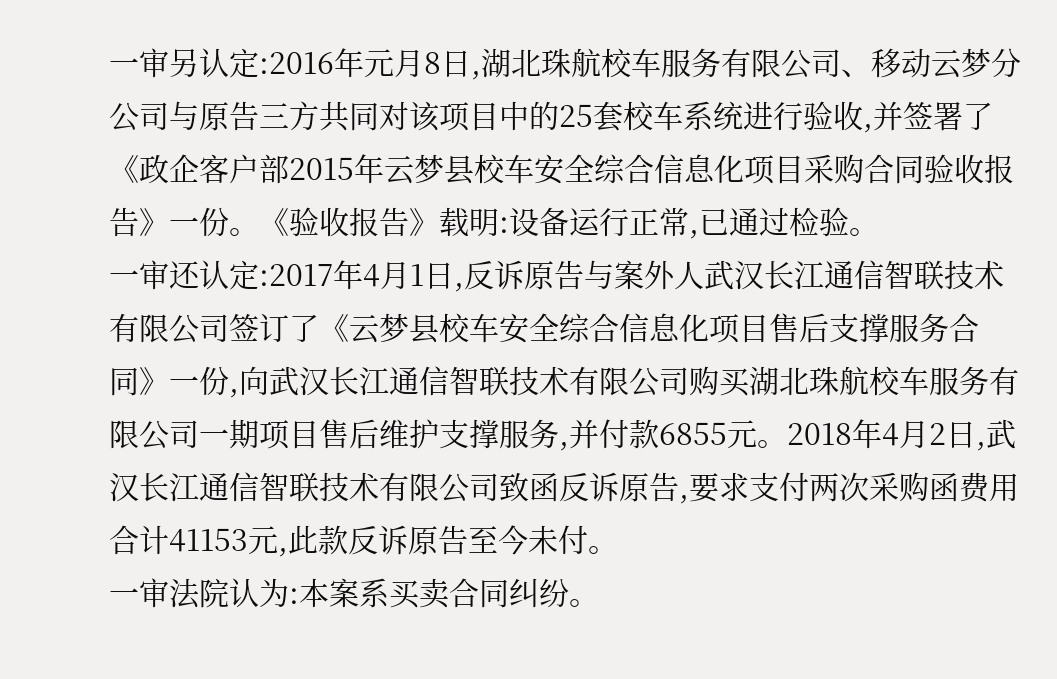一审另认定:2016年元月8日,湖北珠航校车服务有限公司、移动云梦分公司与原告三方共同对该项目中的25套校车系统进行验收,并签署了《政企客户部2015年云梦县校车安全综合信息化项目采购合同验收报告》一份。《验收报告》载明:设备运行正常,已通过检验。
一审还认定:2017年4月1日,反诉原告与案外人武汉长江通信智联技术有限公司签订了《云梦县校车安全综合信息化项目售后支撑服务合同》一份,向武汉长江通信智联技术有限公司购买湖北珠航校车服务有限公司一期项目售后维护支撑服务,并付款6855元。2018年4月2日,武汉长江通信智联技术有限公司致函反诉原告,要求支付两次采购函费用合计41153元,此款反诉原告至今未付。
一审法院认为:本案系买卖合同纠纷。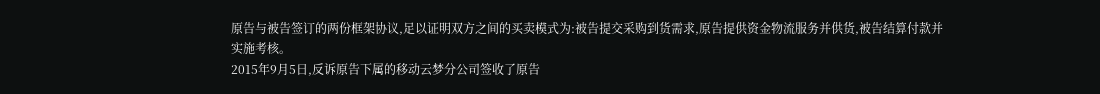原告与被告签订的两份框架协议,足以证明双方之间的买卖模式为:被告提交采购到货需求,原告提供资金物流服务并供货,被告结算付款并实施考核。
2015年9月5日,反诉原告下属的移动云梦分公司签收了原告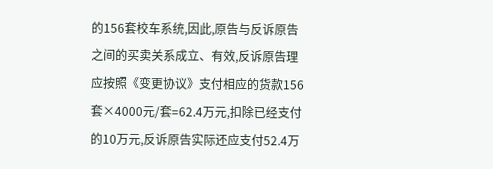的156套校车系统,因此,原告与反诉原告之间的买卖关系成立、有效,反诉原告理应按照《变更协议》支付相应的货款156套×4000元/套=62.4万元,扣除已经支付的10万元,反诉原告实际还应支付52.4万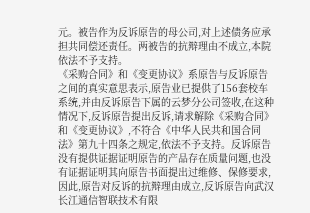元。被告作为反诉原告的母公司,对上述债务应承担共同偿还责任。两被告的抗辩理由不成立,本院依法不予支持。
《采购合同》和《变更协议》系原告与反诉原告之间的真实意思表示,原告业已提供了156套校车系统,并由反诉原告下属的云梦分公司签收,在这种情况下,反诉原告提出反诉,请求解除《采购合同》和《变更协议》,不符合《中华人民共和国合同法》第九十四条之规定,依法不予支持。反诉原告没有提供证据证明原告的产品存在质量问题,也没有证据证明其向原告书面提出过维修、保修要求,因此,原告对反诉的抗辩理由成立,反诉原告向武汉长江通信智联技术有限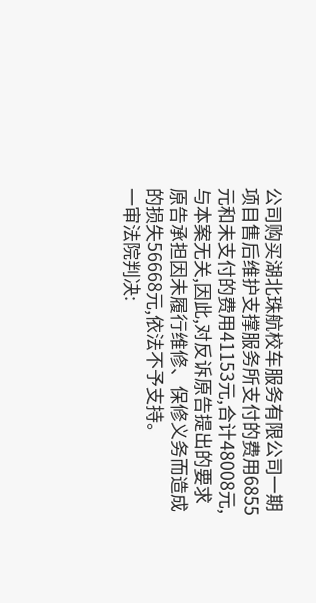公司购买湖北珠航校车服务有限公司一期项目售后维护支撑服务所支付的费用6855元和未支付的费用41153元,合计48008元,与本案无关,因此,对反诉原告提出的要求原告承担因未履行维修、保修义务而造成的损失56668元,依法不予支持。
一审法院判决: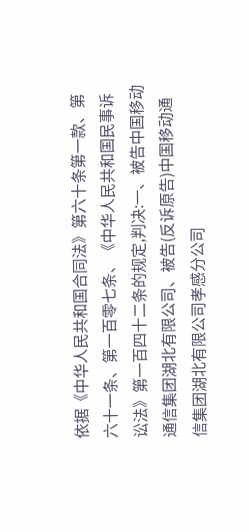依据《中华人民共和国合同法》第六十条第一款、第六十一条、第一百零七条、《中华人民共和国民事诉讼法》第一百四十二条的规定,判决:一、被告中国移动通信集团湖北有限公司、被告(反诉原告)中国移动通信集团湖北有限公司孝感分公司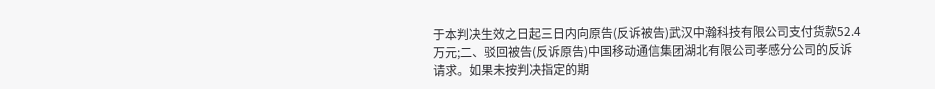于本判决生效之日起三日内向原告(反诉被告)武汉中瀚科技有限公司支付货款52.4万元;二、驳回被告(反诉原告)中国移动通信集团湖北有限公司孝感分公司的反诉请求。如果未按判决指定的期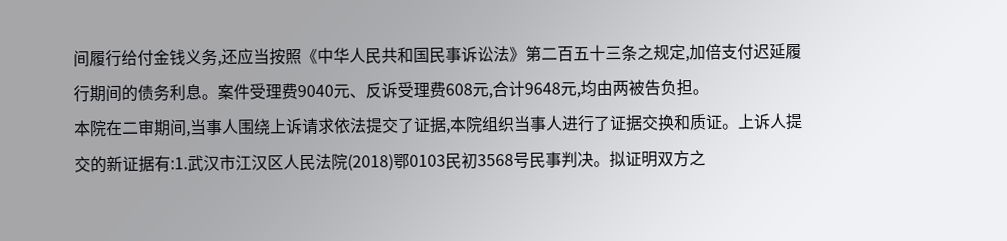间履行给付金钱义务,还应当按照《中华人民共和国民事诉讼法》第二百五十三条之规定,加倍支付迟延履行期间的债务利息。案件受理费9040元、反诉受理费608元,合计9648元,均由两被告负担。
本院在二审期间,当事人围绕上诉请求依法提交了证据,本院组织当事人进行了证据交换和质证。上诉人提交的新证据有:1.武汉市江汉区人民法院(2018)鄂0103民初3568号民事判决。拟证明双方之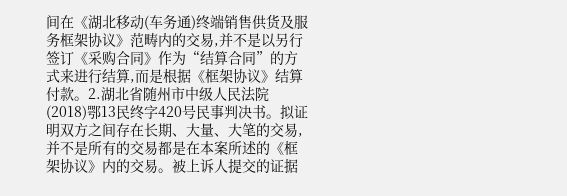间在《湖北移动(车务通)终端销售供货及服务框架协议》范畴内的交易,并不是以另行签订《采购合同》作为“结算合同”的方式来进行结算,而是根据《框架协议》结算付款。2.湖北省随州市中级人民法院(2018)鄂13民终字420号民事判决书。拟证明双方之间存在长期、大量、大笔的交易,并不是所有的交易都是在本案所述的《框架协议》内的交易。被上诉人提交的证据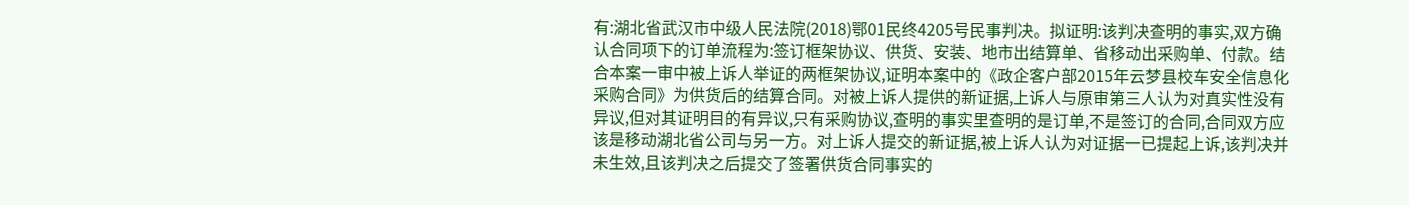有:湖北省武汉市中级人民法院(2018)鄂01民终4205号民事判决。拟证明:该判决查明的事实,双方确认合同项下的订单流程为:签订框架协议、供货、安装、地市出结算单、省移动出采购单、付款。结合本案一审中被上诉人举证的两框架协议,证明本案中的《政企客户部2015年云梦县校车安全信息化采购合同》为供货后的结算合同。对被上诉人提供的新证据,上诉人与原审第三人认为对真实性没有异议,但对其证明目的有异议,只有采购协议,查明的事实里查明的是订单,不是签订的合同,合同双方应该是移动湖北省公司与另一方。对上诉人提交的新证据,被上诉人认为对证据一已提起上诉,该判决并未生效,且该判决之后提交了签署供货合同事实的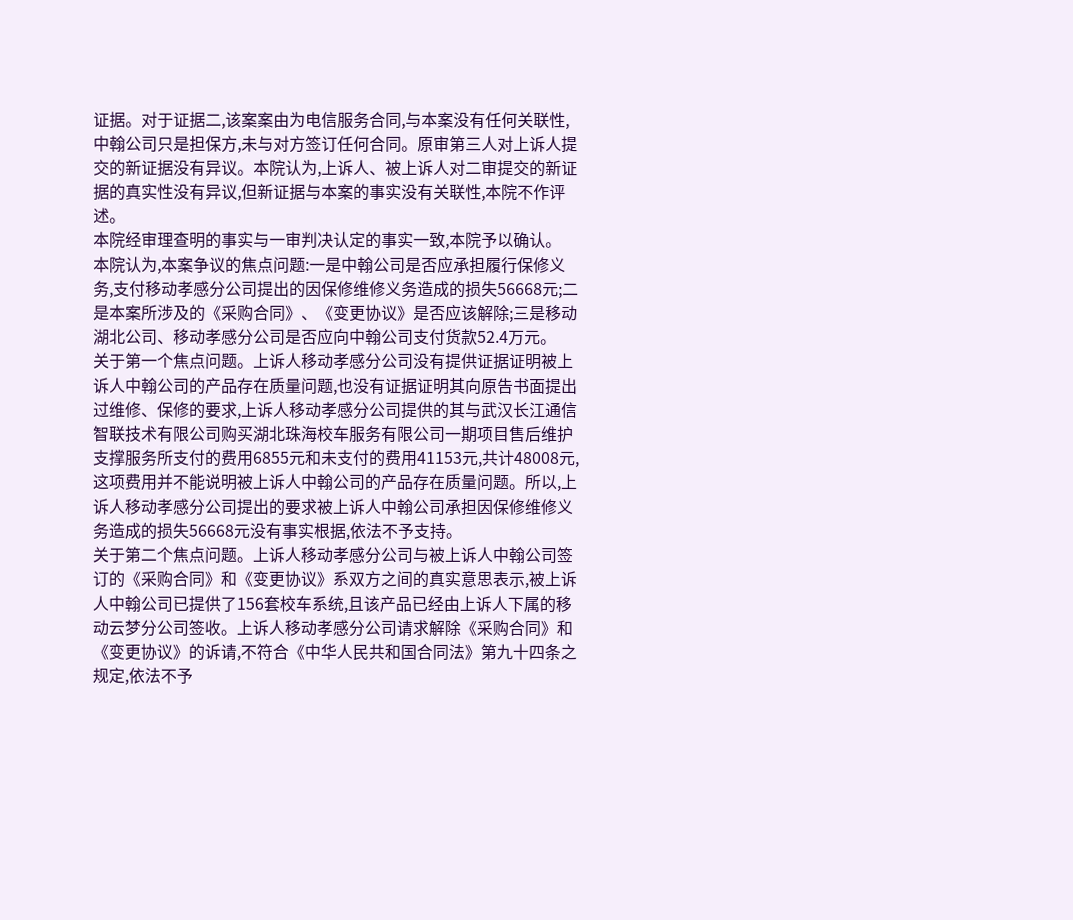证据。对于证据二,该案案由为电信服务合同,与本案没有任何关联性,中翰公司只是担保方,未与对方签订任何合同。原审第三人对上诉人提交的新证据没有异议。本院认为,上诉人、被上诉人对二审提交的新证据的真实性没有异议,但新证据与本案的事实没有关联性,本院不作评述。
本院经审理查明的事实与一审判决认定的事实一致,本院予以确认。
本院认为,本案争议的焦点问题:一是中翰公司是否应承担履行保修义务,支付移动孝感分公司提出的因保修维修义务造成的损失56668元;二是本案所涉及的《采购合同》、《变更协议》是否应该解除;三是移动湖北公司、移动孝感分公司是否应向中翰公司支付货款52.4万元。
关于第一个焦点问题。上诉人移动孝感分公司没有提供证据证明被上诉人中翰公司的产品存在质量问题,也没有证据证明其向原告书面提出过维修、保修的要求,上诉人移动孝感分公司提供的其与武汉长江通信智联技术有限公司购买湖北珠海校车服务有限公司一期项目售后维护支撑服务所支付的费用6855元和未支付的费用41153元,共计48008元,这项费用并不能说明被上诉人中翰公司的产品存在质量问题。所以,上诉人移动孝感分公司提出的要求被上诉人中翰公司承担因保修维修义务造成的损失56668元没有事实根据,依法不予支持。
关于第二个焦点问题。上诉人移动孝感分公司与被上诉人中翰公司签订的《采购合同》和《变更协议》系双方之间的真实意思表示,被上诉人中翰公司已提供了156套校车系统,且该产品已经由上诉人下属的移动云梦分公司签收。上诉人移动孝感分公司请求解除《采购合同》和《变更协议》的诉请,不符合《中华人民共和国合同法》第九十四条之规定,依法不予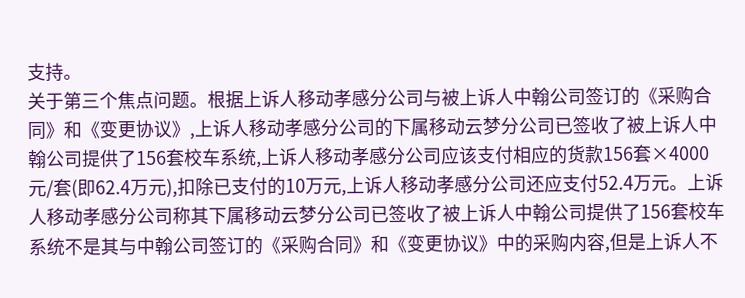支持。
关于第三个焦点问题。根据上诉人移动孝感分公司与被上诉人中翰公司签订的《采购合同》和《变更协议》,上诉人移动孝感分公司的下属移动云梦分公司已签收了被上诉人中翰公司提供了156套校车系统,上诉人移动孝感分公司应该支付相应的货款156套×4000元/套(即62.4万元),扣除已支付的10万元,上诉人移动孝感分公司还应支付52.4万元。上诉人移动孝感分公司称其下属移动云梦分公司已签收了被上诉人中翰公司提供了156套校车系统不是其与中翰公司签订的《采购合同》和《变更协议》中的采购内容,但是上诉人不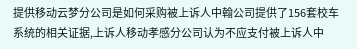提供移动云梦分公司是如何采购被上诉人中翰公司提供了156套校车系统的相关证据,上诉人移动孝感分公司认为不应支付被上诉人中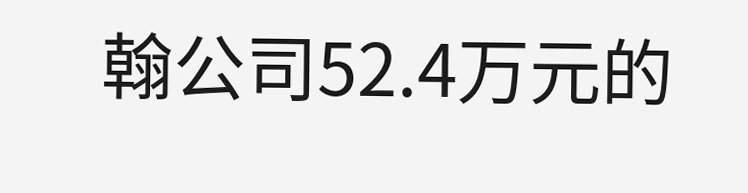翰公司52.4万元的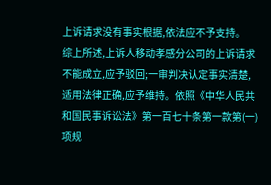上诉请求没有事实根据,依法应不予支持。
综上所述,上诉人移动孝感分公司的上诉请求不能成立,应予驳回;一审判决认定事实清楚,适用法律正确,应予维持。依照《中华人民共和国民事诉讼法》第一百七十条第一款第(一)项规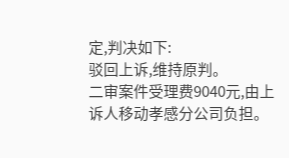定,判决如下:
驳回上诉,维持原判。
二审案件受理费9040元,由上诉人移动孝感分公司负担。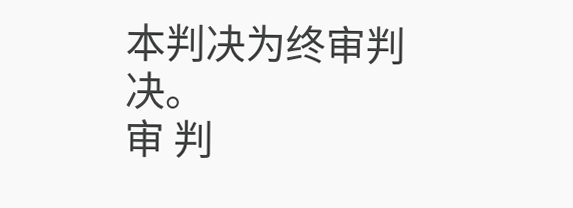本判决为终审判决。
审 判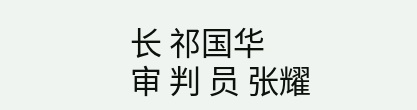长 祁国华
审 判 员 张耀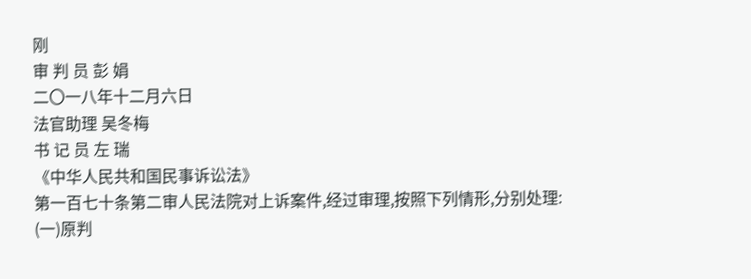刚
审 判 员 彭 娟
二〇一八年十二月六日
法官助理 吴冬梅
书 记 员 左 瑞
《中华人民共和国民事诉讼法》
第一百七十条第二审人民法院对上诉案件,经过审理,按照下列情形,分别处理:
(一)原判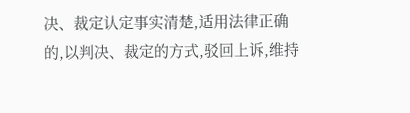决、裁定认定事实清楚,适用法律正确的,以判决、裁定的方式,驳回上诉,维持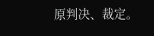原判决、裁定。